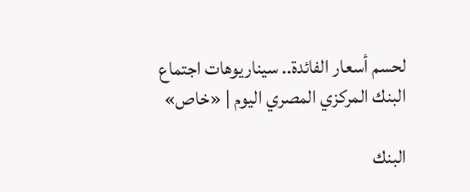لحسم أسعار الفائدة.. سيناريوهات اجتماع البنك المركزي المصري اليوم | «خاص»

البنك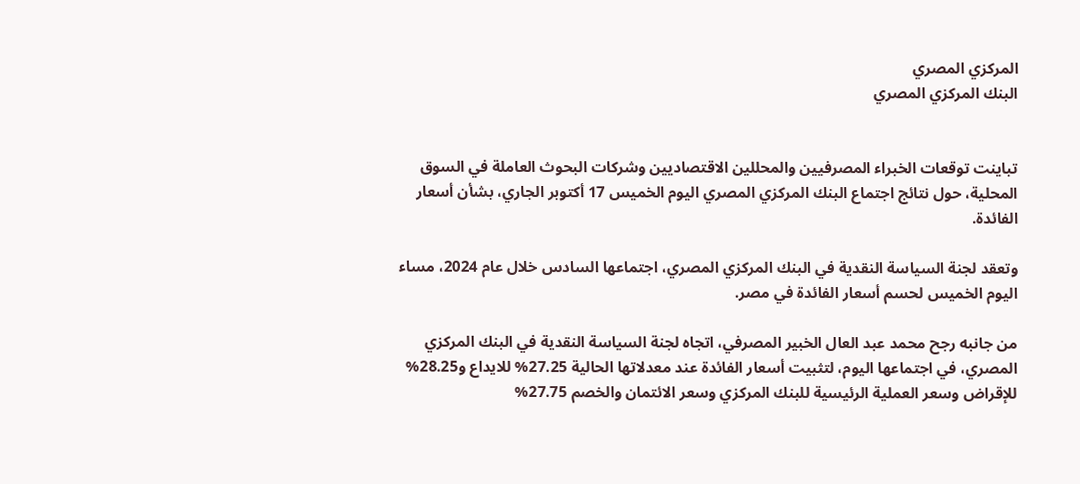المركزي المصري
البنك المركزي المصري


تباينت توقعات الخبراء المصرفيين والمحللين الاقتصاديين وشركات البحوث العاملة في السوق المحلية، حول نتائج اجتماع البنك المركزي المصري اليوم الخميس 17 أكتوبر الجاري، بشأن أسعار الفائدة.

وتعقد لجنة السياسة النقدية في البنك المركزي المصري، اجتماعها السادس خلال عام 2024، مساء اليوم الخميس لحسم أسعار الفائدة في مصر.

من جانبه رجح محمد عبد العال الخبير المصرفي، اتجاه لجنة السياسة النقدية في البنك المركزي المصري، في اجتماعها اليوم، لتثبيت أسعار الفائدة عند معدلاتها الحالية 27.25% للايداع و28.25% للإقراض وسعر العملية الرئيسية للبنك المركزي وسعر الائتمان والخصم 27.75%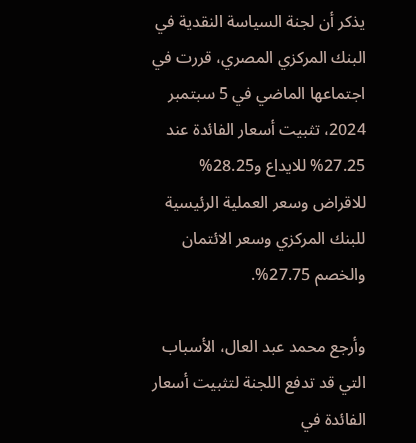يذكر أن لجنة السياسة النقدية في البنك المركزي المصري، قررت في اجتماعها الماضي في 5 سبتمبر 2024، تثبيت أسعار الفائدة عند 27.25% للايداع و28.25% للاقراض وسعر العملية الرئيسية للبنك المركزي وسعر الائتمان والخصم 27.75%.

وأرجع محمد عبد العال، الأسباب التي قد تدفع اللجنة لتثبيت أسعار الفائدة في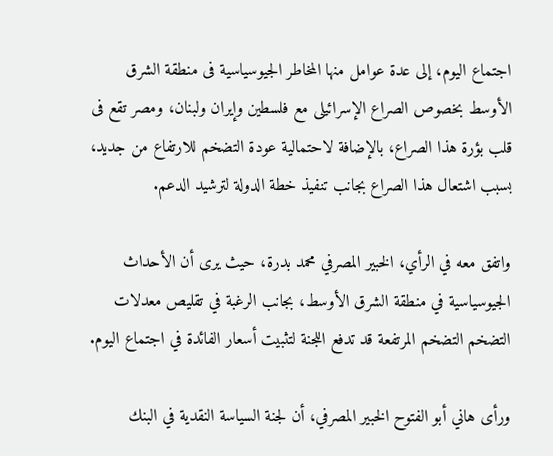اجتماع اليوم، إلى عدة عوامل منها المخاطر الجيوسياسية فى منطقة الشرق الأوسط بخصوص الصراع الإسرائيلى مع فلسطين وإيران ولبنان، ومصر تقع فى قلب بؤرة هذا الصراع، بالإضافة لاحتمالية عودة التضخم للارتفاع من جديد، بسبب اشتعال هذا الصراع بجانب تنفيذ خطة الدولة لترشيد الدعم.

واتفق معه في الرأي، الخبير المصرفي محمد بدرة، حيث يرى أن الأحداث الجيوسياسية في منطقة الشرق الأوسط، بجانب الرغبة في تقليص معدلات التضخم التضخم المرتفعة قد تدفع اللجنة لتثبيت أسعار الفائدة في اجتماع اليوم.

ورأى هاني أبو الفتوح الخبير المصرفي، أن لجنة السياسة النقدية في البنك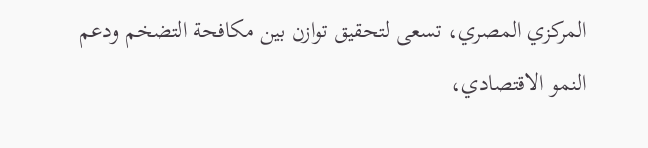المركزي المصري، تسعى لتحقيق توازن بين مكافحة التضخم ودعم النمو الاقتصادي،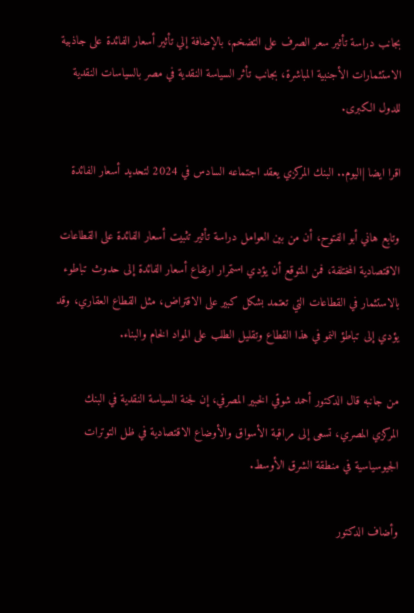بجانب دراسة تأثير سعر الصرف على التضخم، بالإضافة إلي تأثير أسعار الفائدة على جاذبية الاستثمارات الأجنبية المباشرة، بجانب تأثر السياسة النقدية في مصر بالسياسات النقدية للدول الكبرى.

اقرا ايضا |اليوم.. البنك المركزي يعقد اجتماعه السادس في 2024 لتحديد أسعار الفائدة

وتابع هاني أبو الفتوح، أن من بين العوامل دراسة تأثير تثبيت أسعار الفائدة على القطاعات الاقتصادية المختلفة، فمن المتوقع أن يؤدي استمرار ارتفاع أسعار الفائدة إلى حدوث تباطوء بالاستثمار في القطاعات التي تعتمد بشكل كبير على الاقتراض، مثل القطاع العقاري، وقد يؤدي إلى تباطؤ النمو في هذا القطاع وتقليل الطلب على المواد الخام والبناء.

من جانبه قال الدكتور أحمد شوقي الخبير المصرفي، إن لجنة السياسة النقدية في البنك المركزي المصري، تسعى إلى مراقبة الأسواق والأوضاع الاقتصادية في ظل التوترات الجيوسياسية في منطقة الشرق الأوسط.

وأضاف الدكتور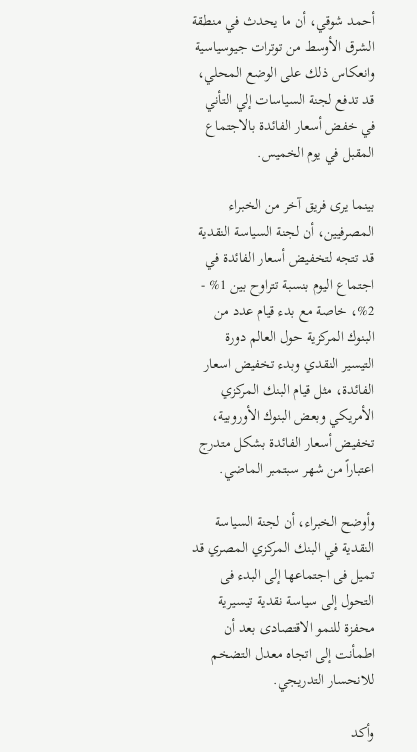أحمد شوقي، أن ما يحدث في منطقة الشرق الأوسط من توترات جيوسياسية وانعكاس ذلك على الوضع المحلي، قد تدفع لجنة السياسات إلي التأني في خفض أسعار الفائدة بالاجتماع المقبل في يوم الخميس.

بينما يرى فريق آخر من الخبراء المصرفيين، أن لجنة السياسة النقدية قد تتجه لتخفيض أسعار الفائدة في اجتماع اليوم بنسبة تتراوح بين 1% - 2%، خاصة مع بدء قيام عدد من البنوك المركزية حول العالم دورة التيسير النقدي وبدء تخفيض اسعار الفائدة، مثل قيام البنك المركزي الأمريكي وبعض البنوك الأوروبية، تخفيض أسعار الفائدة بشكل متدرج اعتباراً من شهر سبتمبر الماضي.

وأوضح الخبراء، أن لجنة السياسة النقدية في البنك المركزي المصري قد تميل فى اجتماعها إلى البدء فى التحول إلى سياسة نقدية تيسيرية محفزة للنمو الاقتصادى بعد أن اطمأنت إلى اتجاه معدل التضخم للانحسار التدريجي.

وأكد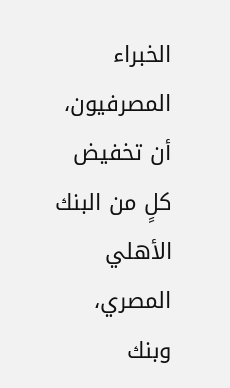الخبراء المصرفيون، أن تخفيض كلٍ من البنك الأهلي المصري، وبنك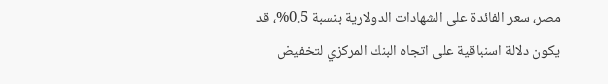مصر، سعر الفائدة على الشهادات الدولارية بنسبة 0.5%، قد يكون دلالة اسنباقية على اتجاه البنك المركزي لتخفيض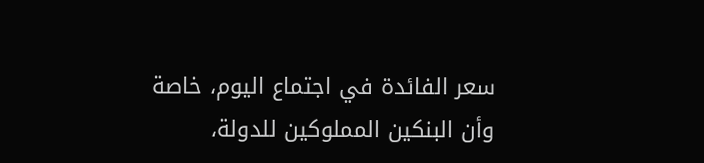سعر الفائدة في اجتماع اليوم، خاصة وأن البنكين المملوكين للدولة،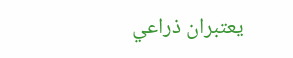يعتبران ذراعي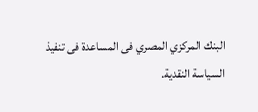البنك المركزي المصري فى المساعدة فى تنفيذ السياسة النقدية.